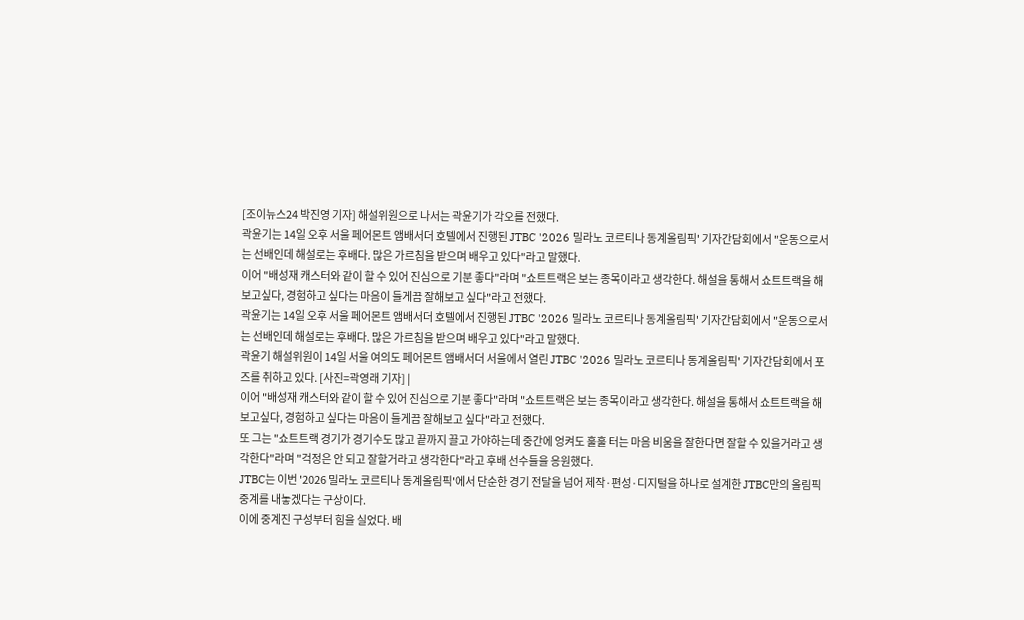[조이뉴스24 박진영 기자] 해설위원으로 나서는 곽윤기가 각오를 전했다.
곽윤기는 14일 오후 서울 페어몬트 앰배서더 호텔에서 진행된 JTBC '2026 밀라노 코르티나 동계올림픽' 기자간담회에서 "운동으로서는 선배인데 해설로는 후배다. 많은 가르침을 받으며 배우고 있다"라고 말했다.
이어 "배성재 캐스터와 같이 할 수 있어 진심으로 기분 좋다"라며 "쇼트트랙은 보는 종목이라고 생각한다. 해설을 통해서 쇼트트랙을 해보고싶다, 경험하고 싶다는 마음이 들게끔 잘해보고 싶다"라고 전했다.
곽윤기는 14일 오후 서울 페어몬트 앰배서더 호텔에서 진행된 JTBC '2026 밀라노 코르티나 동계올림픽' 기자간담회에서 "운동으로서는 선배인데 해설로는 후배다. 많은 가르침을 받으며 배우고 있다"라고 말했다.
곽윤기 해설위원이 14일 서울 여의도 페어몬트 앰배서더 서울에서 열린 JTBC '2026 밀라노 코르티나 동계올림픽' 기자간담회에서 포즈를 취하고 있다. [사진=곽영래 기자] |
이어 "배성재 캐스터와 같이 할 수 있어 진심으로 기분 좋다"라며 "쇼트트랙은 보는 종목이라고 생각한다. 해설을 통해서 쇼트트랙을 해보고싶다, 경험하고 싶다는 마음이 들게끔 잘해보고 싶다"라고 전했다.
또 그는 "쇼트트랙 경기가 경기수도 많고 끝까지 끌고 가야하는데 중간에 엉켜도 훌훌 터는 마음 비움을 잘한다면 잘할 수 있을거라고 생각한다"라며 "걱정은 안 되고 잘할거라고 생각한다"라고 후배 선수들을 응원했다.
JTBC는 이번 '2026 밀라노 코르티나 동계올림픽'에서 단순한 경기 전달을 넘어 제작·편성·디지털을 하나로 설계한 JTBC만의 올림픽 중계를 내놓겠다는 구상이다.
이에 중계진 구성부터 힘을 실었다. 배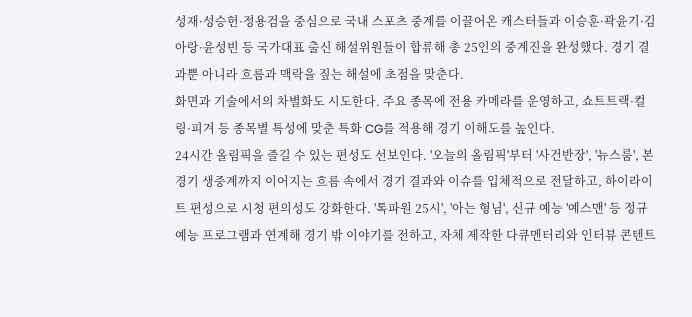성재·성승헌·정용검을 중심으로 국내 스포츠 중계를 이끌어온 캐스터들과 이승훈·곽윤기·김아랑·윤성빈 등 국가대표 출신 해설위원들이 합류해 총 25인의 중계진을 완성했다. 경기 결과뿐 아니라 흐름과 맥락을 짚는 해설에 초점을 맞춘다.
화면과 기술에서의 차별화도 시도한다. 주요 종목에 전용 카메라를 운영하고, 쇼트트랙·컬링·피겨 등 종목별 특성에 맞춘 특화 CG를 적용해 경기 이해도를 높인다.
24시간 올림픽을 즐길 수 있는 편성도 선보인다. '오늘의 올림픽'부터 '사건반장', '뉴스룸', 본 경기 생중계까지 이어지는 흐름 속에서 경기 결과와 이슈를 입체적으로 전달하고, 하이라이트 편성으로 시청 편의성도 강화한다. '톡파원 25시', '아는 형님', 신규 예능 '예스맨' 등 정규 예능 프로그램과 연계해 경기 밖 이야기를 전하고, 자체 제작한 다큐멘터리와 인터뷰 콘텐트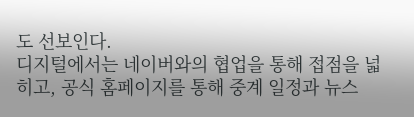도 선보인다.
디지털에서는 네이버와의 협업을 통해 접점을 넓히고, 공식 홈페이지를 통해 중계 일정과 뉴스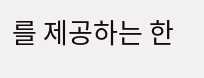를 제공하는 한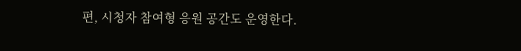편, 시청자 참여형 응원 공간도 운영한다.